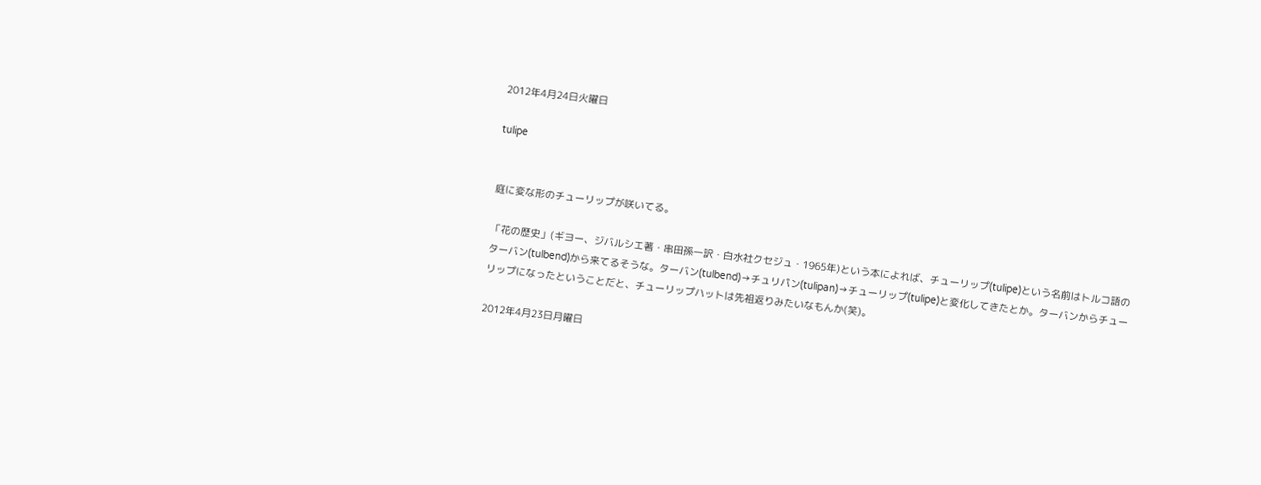2012年4月24日火曜日

tulipe


庭に変な形のチューリップが咲いてる。

「花の歴史」(ギヨー、ジバルシエ著・串田孫一訳・白水社クセジュ・1965年)という本によれば、チューリップ(tulipe)という名前はトルコ語のターバン(tulbend)から来てるそうな。ターバン(tulbend)→チュリパン(tulipan)→チューリップ(tulipe)と変化してきたとか。ターバンからチューリップになったということだと、チューリップハットは先祖返りみたいなもんか(笑)。

2012年4月23日月曜日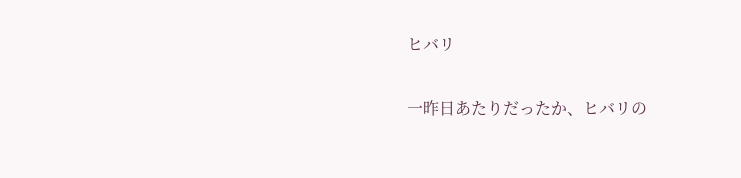ヒバリ

一昨日あたりだったか、ヒバリの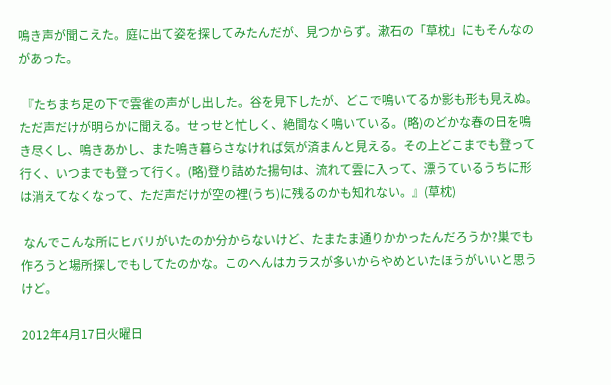鳴き声が聞こえた。庭に出て姿を探してみたんだが、見つからず。漱石の「草枕」にもそんなのがあった。

 『たちまち足の下で雲雀の声がし出した。谷を見下したが、どこで鳴いてるか影も形も見えぬ。ただ声だけが明らかに聞える。せっせと忙しく、絶間なく鳴いている。(略)のどかな春の日を鳴き尽くし、鳴きあかし、また鳴き暮らさなければ気が済まんと見える。その上どこまでも登って行く、いつまでも登って行く。(略)登り詰めた揚句は、流れて雲に入って、漂うているうちに形は消えてなくなって、ただ声だけが空の裡(うち)に残るのかも知れない。』(草枕)

 なんでこんな所にヒバリがいたのか分からないけど、たまたま通りかかったんだろうか?巣でも作ろうと場所探しでもしてたのかな。このへんはカラスが多いからやめといたほうがいいと思うけど。

2012年4月17日火曜日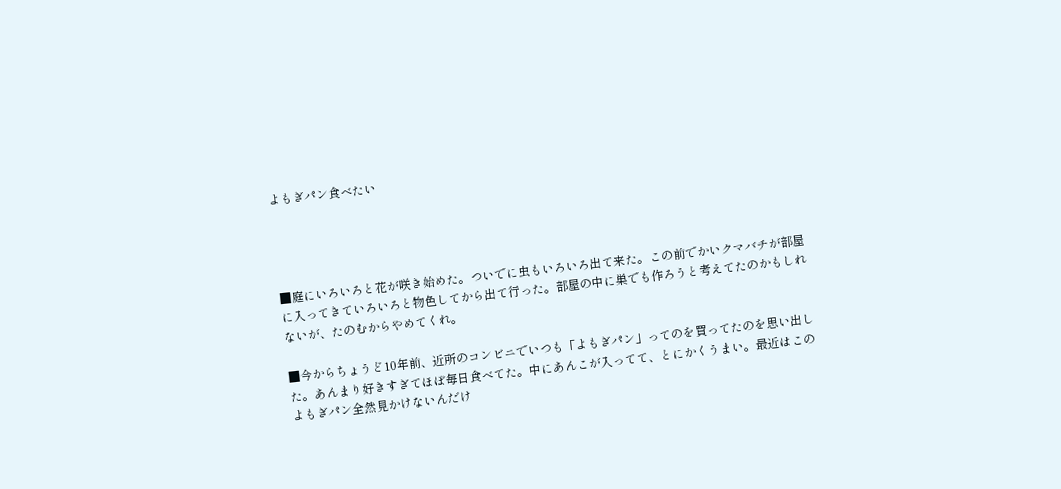よもぎパン食べたい




■庭にいろいろと花が咲き始めた。ついでに虫もいろいろ出て来た。この前でかいクマバチが部屋に入ってきていろいろと物色してから出て行った。部屋の中に巣でも作ろうと考えてたのかもしれないが、たのむからやめてくれ。

■今からちょうど10年前、近所のコンビニでいつも「よもぎパン」ってのを買ってたのを思い出した。あんまり好きすぎてほぼ毎日食べてた。中にあんこが入ってて、とにかくうまい。最近はこのよもぎパン全然見かけないんだけ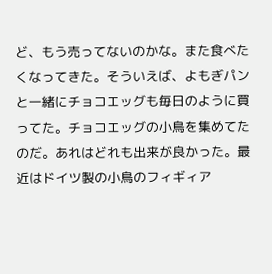ど、もう売ってないのかな。また食べたくなってきた。そういえば、よもぎパンと一緒にチョコエッグも毎日のように買ってた。チョコエッグの小鳥を集めてたのだ。あれはどれも出来が良かった。最近はドイツ製の小鳥のフィギィア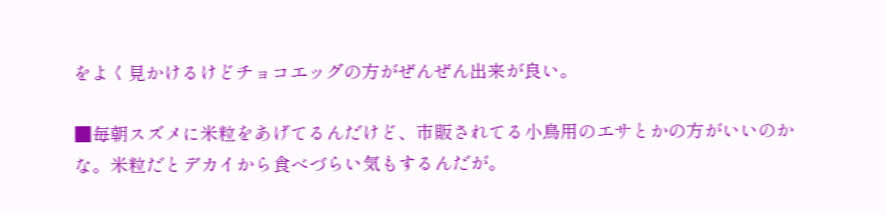をよく見かけるけどチョコエッグの方がぜんぜん出来が良い。

■毎朝スズメに米粒をあげてるんだけど、市販されてる小鳥用のエサとかの方がいいのかな。米粒だとデカイから食べづらい気もするんだが。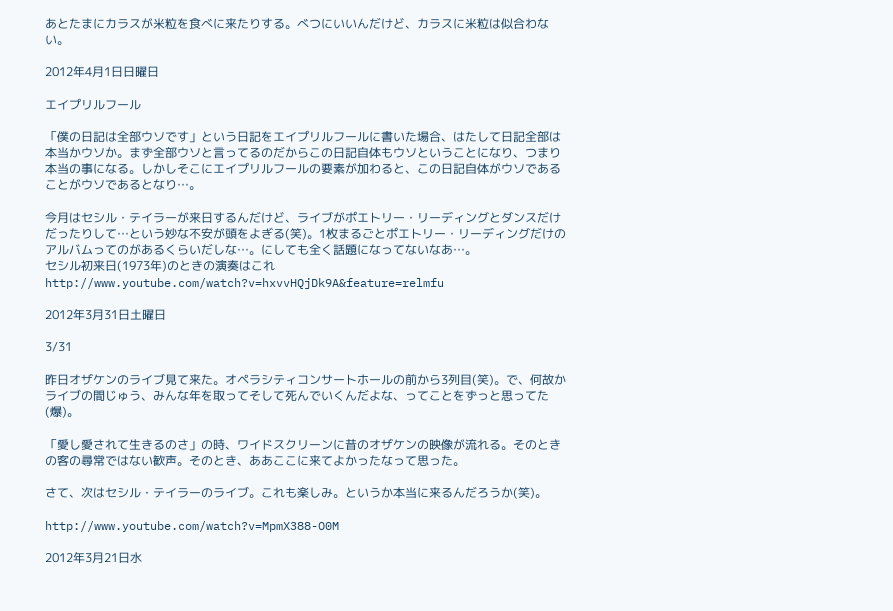あとたまにカラスが米粒を食べに来たりする。べつにいいんだけど、カラスに米粒は似合わない。

2012年4月1日日曜日

エイプリルフール

「僕の日記は全部ウソです」という日記をエイプリルフールに書いた場合、はたして日記全部は本当かウソか。まず全部ウソと言ってるのだからこの日記自体もウソということになり、つまり本当の事になる。しかしそこにエイプリルフールの要素が加わると、この日記自体がウソであることがウソであるとなり…。

今月はセシル・テイラーが来日するんだけど、ライブがポエトリー・リーディングとダンスだけだったりして…という妙な不安が頭をよぎる(笑)。1枚まるごとポエトリー・リーディングだけのアルバムってのがあるくらいだしな…。にしても全く話題になってないなあ…。
セシル初来日(1973年)のときの演奏はこれ
http://www.youtube.com/watch?v=hxvvHQjDk9A&feature=relmfu

2012年3月31日土曜日

3/31

昨日オザケンのライブ見て来た。オペラシティコンサートホールの前から3列目(笑)。で、何故かライブの間じゅう、みんな年を取ってそして死んでいくんだよな、ってことをずっと思ってた(爆)。

「愛し愛されて生きるのさ」の時、ワイドスクリーンに昔のオザケンの映像が流れる。そのときの客の尋常ではない歓声。そのとき、ああここに来てよかったなって思った。

さて、次はセシル・テイラーのライブ。これも楽しみ。というか本当に来るんだろうか(笑)。

http://www.youtube.com/watch?v=MpmX388-O0M

2012年3月21日水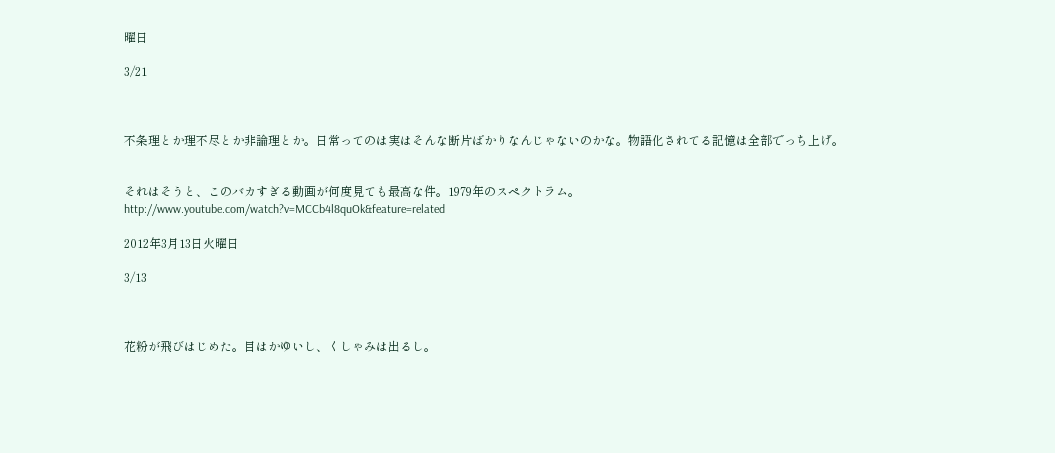曜日

3/21



不条理とか理不尽とか非論理とか。日常ってのは実はそんな断片ばかりなんじゃないのかな。物語化されてる記憶は全部でっち上げ。


それはそうと、このバカすぎる動画が何度見ても最高な件。1979年のスペクトラム。
http://www.youtube.com/watch?v=MCCb4l8quOk&feature=related

2012年3月13日火曜日

3/13



花粉が飛びはじめた。目はかゆいし、くしゃみは出るし。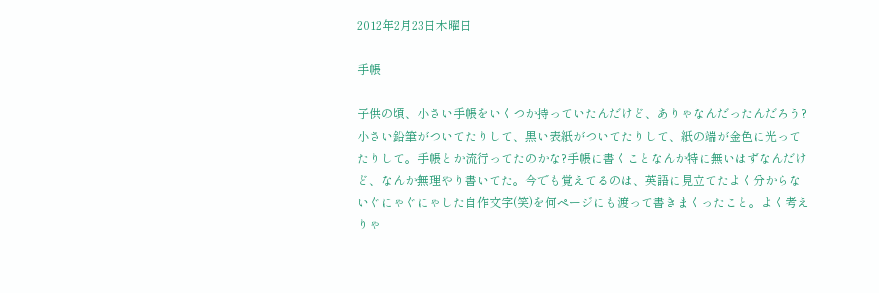2012年2月23日木曜日

手帳

子供の頃、小さい手帳をいくつか持っていたんだけど、ありゃなんだったんだろう?小さい鉛筆がついてたりして、黒い表紙がついてたりして、紙の端が金色に光ってたりして。手帳とか流行ってたのかな?手帳に書くことなんか特に無いはずなんだけど、なんか無理やり書いてた。今でも覚えてるのは、英語に見立てたよく分からないぐにゃぐにゃした自作文字(笑)を何ページにも渡って書きまくったこと。よく考えりゃ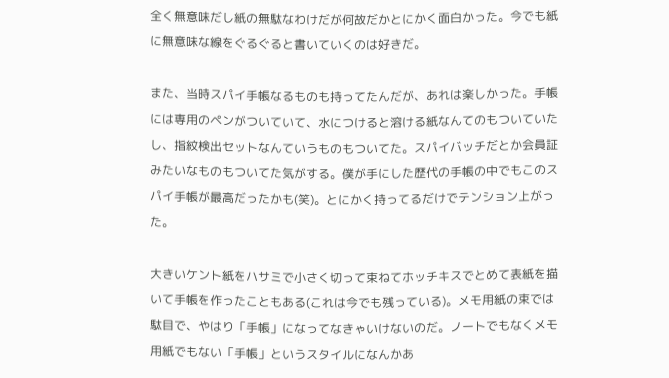全く無意味だし紙の無駄なわけだが何故だかとにかく面白かった。今でも紙に無意味な線をぐるぐると書いていくのは好きだ。

また、当時スパイ手帳なるものも持ってたんだが、あれは楽しかった。手帳には専用のペンがついていて、水につけると溶ける紙なんてのもついていたし、指紋検出セットなんていうものもついてた。スパイバッチだとか会員証みたいなものもついてた気がする。僕が手にした歴代の手帳の中でもこのスパイ手帳が最高だったかも(笑)。とにかく持ってるだけでテンション上がった。

大きいケント紙をハサミで小さく切って束ねてホッチキスでとめて表紙を描いて手帳を作ったこともある(これは今でも残っている)。メモ用紙の束では駄目で、やはり「手帳」になってなきゃいけないのだ。ノートでもなくメモ用紙でもない「手帳」というスタイルになんかあ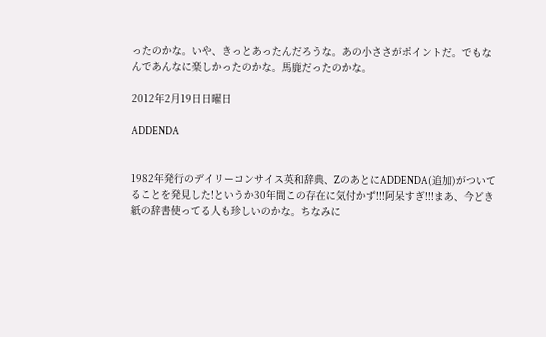ったのかな。いや、きっとあったんだろうな。あの小ささがポイントだ。でもなんであんなに楽しかったのかな。馬鹿だったのかな。

2012年2月19日日曜日

ADDENDA


1982年発行のデイリーコンサイス英和辞典、ZのあとにADDENDA(追加)がついてることを発見した!というか30年間この存在に気付かず!!!阿呆すぎ!!!まあ、今どき紙の辞書使ってる人も珍しいのかな。ちなみに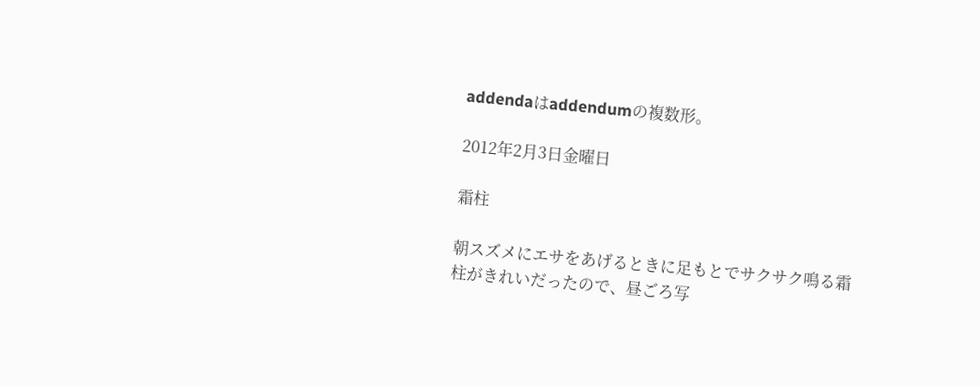addendaはaddendumの複数形。

2012年2月3日金曜日

霜柱

朝スズメにエサをあげるときに足もとでサクサク鳴る霜柱がきれいだったので、昼ごろ写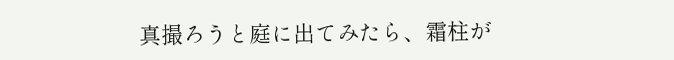真撮ろうと庭に出てみたら、霜柱が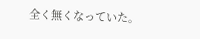全く無くなっていた。